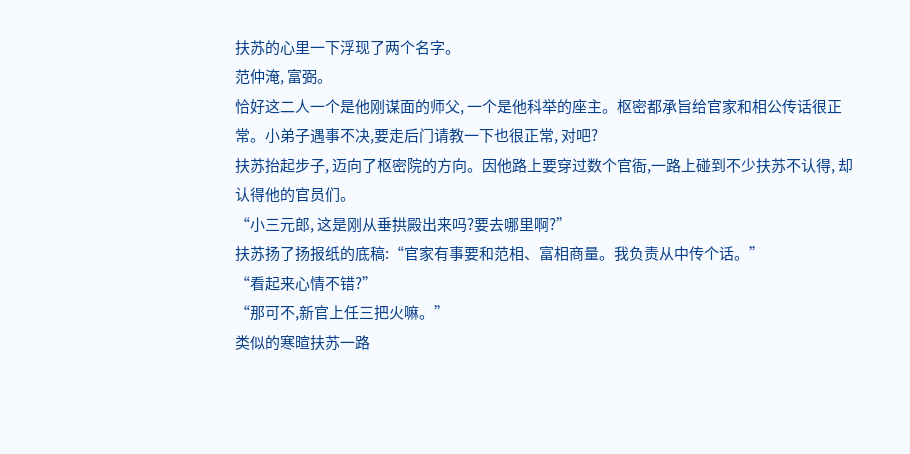扶苏的心里一下浮现了两个名字。
范仲淹, 富弼。
恰好这二人一个是他刚谋面的师父, 一个是他科举的座主。枢密都承旨给官家和相公传话很正常。小弟子遇事不决,要走后门请教一下也很正常, 对吧?
扶苏抬起步子, 迈向了枢密院的方向。因他路上要穿过数个官衙,一路上碰到不少扶苏不认得, 却认得他的官员们。
“小三元郎, 这是刚从垂拱殿出来吗?要去哪里啊?”
扶苏扬了扬报纸的底稿:“官家有事要和范相、富相商量。我负责从中传个话。”
“看起来心情不错?”
“那可不,新官上任三把火嘛。”
类似的寒暄扶苏一路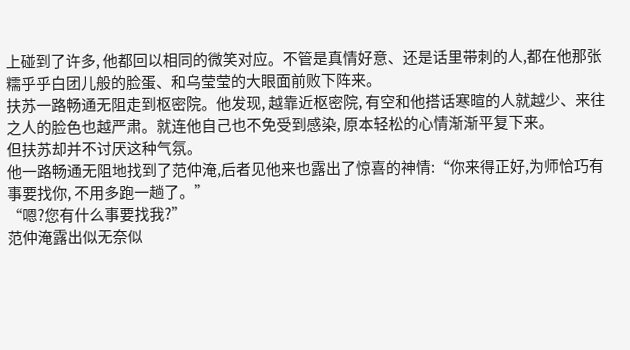上碰到了许多, 他都回以相同的微笑对应。不管是真情好意、还是话里带刺的人,都在他那张糯乎乎白团儿般的脸蛋、和乌莹莹的大眼面前败下阵来。
扶苏一路畅通无阻走到枢密院。他发现, 越靠近枢密院, 有空和他搭话寒暄的人就越少、来往之人的脸色也越严肃。就连他自己也不免受到感染, 原本轻松的心情渐渐平复下来。
但扶苏却并不讨厌这种气氛。
他一路畅通无阻地找到了范仲淹,后者见他来也露出了惊喜的神情:“你来得正好,为师恰巧有事要找你, 不用多跑一趟了。”
“嗯?您有什么事要找我?”
范仲淹露出似无奈似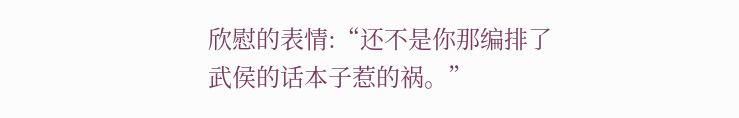欣慰的表情:“还不是你那编排了武侯的话本子惹的祸。”